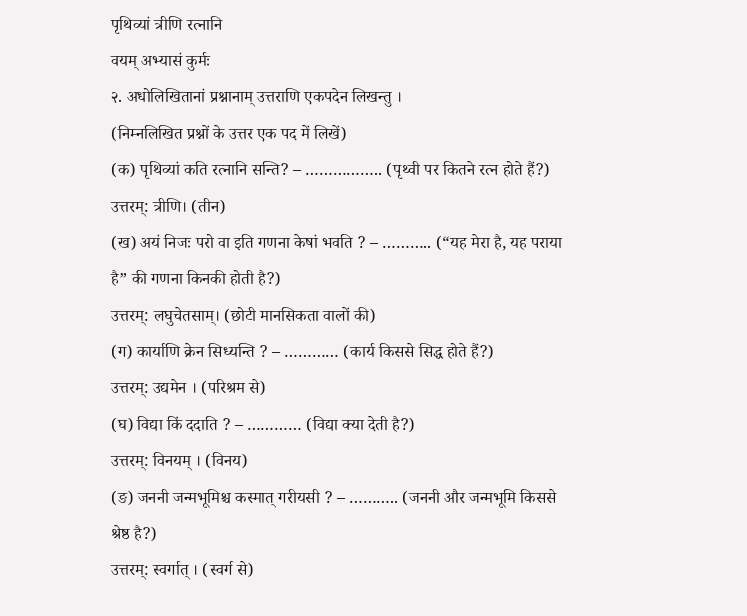पृथिव्यां त्रीणि रत्नानि
वयम् अभ्यासं कुर्मः
२. अधोलिखितानां प्रश्नानाम् उत्तराणि एकपदेन लिखन्तु ।
(निम्नलिखित प्रश्नों के उत्तर एक पद में लिखें)
(क) पृथिव्यां कति रत्नानि सन्ति? – …………….. (पृथ्वी पर कितने रत्न होते हैं?)
उत्तरम्: त्रीणि। (तीन)
(ख) अयं निजः परो वा इति गणना केषां भवति ? – ……….. (“यह मेरा है, यह पराया है” की गणना किनकी होती है?)
उत्तरम्: लघुचेतसाम्। (छोटी मानसिकता वालों की)
(ग) कार्याणि क्रेन सिध्यन्ति ? – ………… (कार्य किससे सिद्ध होते हैं?)
उत्तरम्: उद्यमेन । (परिश्रम से)
(घ) विद्या किं ददाति ? – ………… (विद्या क्या देती है?)
उत्तरम्: विनयम् । (विनय)
(ङ) जननी जन्मभूमिश्च कस्मात् गरीयसी ? – ……….. (जननी और जन्मभूमि किससे श्रेष्ठ है?)
उत्तरम्: स्वर्गात् । (स्वर्ग से)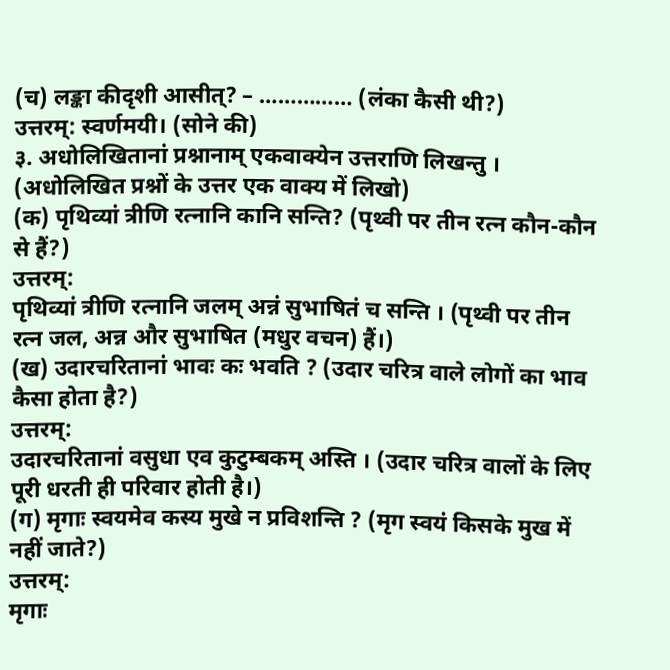(च) लङ्का कीदृशी आसीत्? – …………… (लंका कैसी थी?)
उत्तरम्: स्वर्णमयी। (सोने की)
३. अधोलिखितानां प्रश्नानाम् एकवाक्येन उत्तराणि लिखन्तु ।
(अधोलिखित प्रश्नों के उत्तर एक वाक्य में लिखो)
(क) पृथिव्यां त्रीणि रत्नानि कानि सन्ति? (पृथ्वी पर तीन रत्न कौन-कौन से हैं?)
उत्तरम्:
पृथिव्यां त्रीणि रत्नानि जलम् अन्नं सुभाषितं च सन्ति । (पृथ्वी पर तीन रत्न जल, अन्न और सुभाषित (मधुर वचन) हैं।)
(ख) उदारचरितानां भावः कः भवति ? (उदार चरित्र वाले लोगों का भाव कैसा होता है?)
उत्तरम्:
उदारचरितानां वसुधा एव कुटुम्बकम् अस्ति । (उदार चरित्र वालों के लिए पूरी धरती ही परिवार होती है।)
(ग) मृगाः स्वयमेव कस्य मुखे न प्रविशन्ति ? (मृग स्वयं किसके मुख में नहीं जाते?)
उत्तरम्:
मृगाः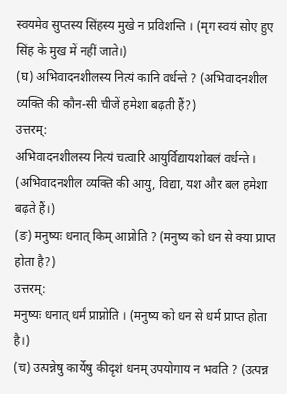स्वयमेव सुप्तस्य सिंहस्य मुखे न प्रविशन्ति । (मृग स्वयं सोए हुए सिंह के मुख में नहीं जाते।)
(घ) अभिवादनशीलस्य नित्यं कानि वर्धन्ते ? (अभिवादनशील व्यक्ति की कौन-सी चीजें हमेशा बढ़ती हैं?)
उत्तरम्:
अभिवादनशीलस्य नित्यं चत्वारि आयुर्विद्यायशोबलं वर्धन्ते । (अभिवादनशील व्यक्ति की आयु, विद्या, यश और बल हमेशा बढ़ते हैं।)
(ङ) मनुष्यः धनात् किम् आप्नोति ? (मनुष्य को धन से क्या प्राप्त होता है?)
उत्तरम्:
मनुष्यः धनात् धर्मं प्राप्नोति । (मनुष्य को धन से धर्म प्राप्त होता है।)
(च) उत्पन्नेषु कार्येषु कीदृशं धनम् उपयोगाय न भवति ? (उत्पन्न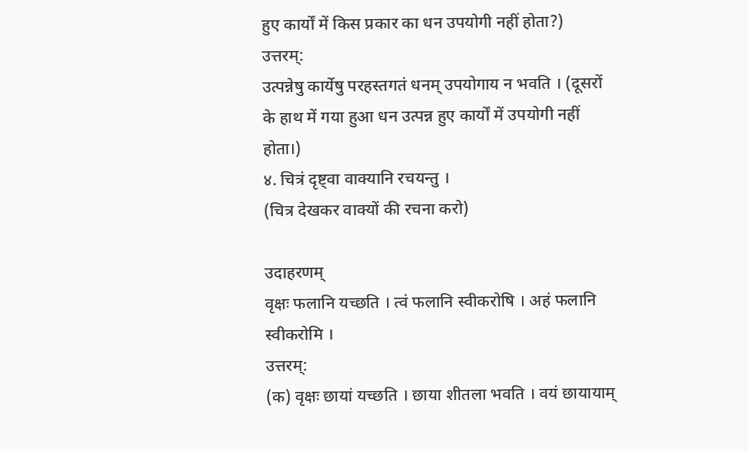हुए कार्यों में किस प्रकार का धन उपयोगी नहीं होता?)
उत्तरम्:
उत्पन्नेषु कार्येषु परहस्तगतं धनम् उपयोगाय न भवति । (दूसरों के हाथ में गया हुआ धन उत्पन्न हुए कार्यों में उपयोगी नहीं होता।)
४. चित्रं दृष्ट्वा वाक्यानि रचयन्तु ।
(चित्र देखकर वाक्यों की रचना करो)

उदाहरणम्
वृक्षः फलानि यच्छति । त्वं फलानि स्वीकरोषि । अहं फलानि स्वीकरोमि ।
उत्तरम्:
(क) वृक्षः छायां यच्छति । छाया शीतला भवति । वयं छायायाम्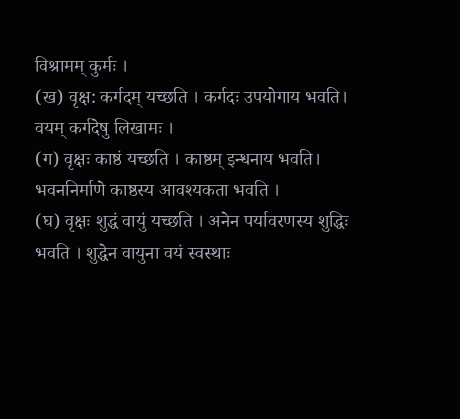विश्रामम् कुर्मः ।
(ख) वृक्ष: कर्गदम् यच्छति । कर्गदः उपयोगाय भवति। वयम् कर्गदेषु लिखामः ।
(ग) वृक्षः काष्ठं यच्छति । काष्ठम् इन्धनाय भवति। भवननिर्माणे काष्ठस्य आवश्यकता भवति ।
(घ) वृक्षः शुद्धं वायुं यच्छति । अनेन पर्यावरणस्य शुद्धिः भवति । शुद्धेन वायुना वयं स्वस्थाः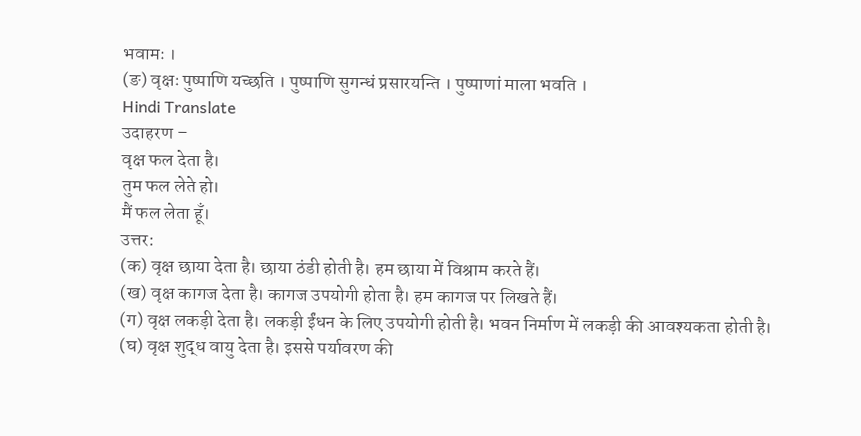भवामः ।
(ङ) वृक्षः पुष्पाणि यच्छति । पुष्पाणि सुगन्धं प्रसारयन्ति । पुष्पाणां माला भवति ।
Hindi Translate
उदाहरण –
वृक्ष फल देता है।
तुम फल लेते हो।
मैं फल लेता हूँ।
उत्तर:
(क) वृक्ष छाया देता है। छाया ठंडी होती है। हम छाया में विश्राम करते हैं।
(ख) वृक्ष कागज देता है। कागज उपयोगी होता है। हम कागज पर लिखते हैं।
(ग) वृक्ष लकड़ी देता है। लकड़ी ईंधन के लिए उपयोगी होती है। भवन निर्माण में लकड़ी की आवश्यकता होती है।
(घ) वृक्ष शुद्ध वायु देता है। इससे पर्यावरण की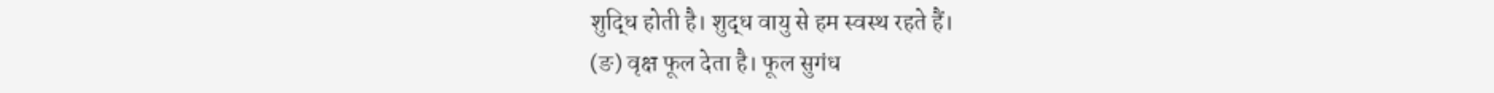शुद्धि होती है। शुद्ध वायु से हम स्वस्थ रहते हैं।
(ङ) वृक्ष फूल देता है। फूल सुगंध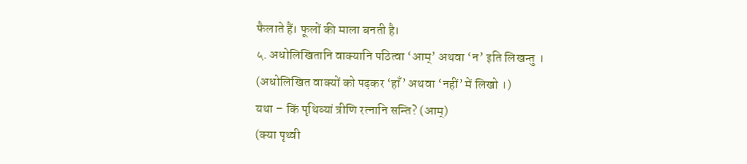फैलाते हैं। फूलों की माला बनती है।
५. अधोलिखितानि वाक्यानि पठित्वा ‘आम्’ अथवा ‘न’ इति लिखन्तु ।
(अधोलिखित वाक्यों को पढ़कर ‘हाँ’ अथवा ‘नहीं’ में लिखो ।)
यथा – किं पृथिव्यां त्रीणि रत्नानि सन्ति? (आम्)
(क्या पृथ्वी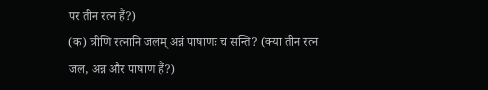पर तीन रत्न हैं?)
(क) त्रीणि रत्नानि जलम् अन्नं पाषाणः च सन्ति? (क्या तीन रत्न जल, अन्न और पाषाण हैं?)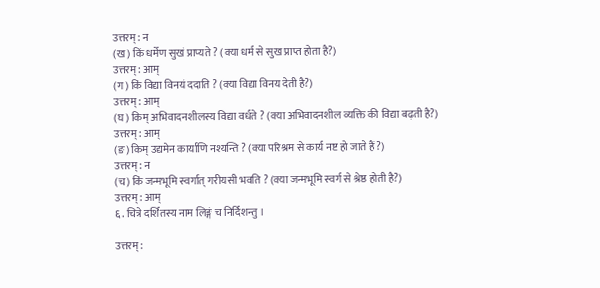उत्तरम्: न
(ख) किं धर्मेण सुखं प्राप्यते ? (क्या धर्म से सुख प्राप्त होता है?)
उत्तरम्: आम्
(ग) किं विद्या विनयं ददाति ? (क्या विद्या विनय देती है?)
उत्तरम्: आम्
(घ) किम् अभिवादनशीलस्य विद्या वर्धते ? (क्या अभिवादनशील व्यक्ति की विद्या बढ़ती है?)
उत्तरम्: आम्
(ङ) किम् उद्यमेन कार्याणि नश्यन्ति ? (क्या परिश्रम से कार्य नष्ट हो जाते हैं?)
उत्तरम्: न
(च) किं जन्मभूमि स्वर्गात् गरीयसी भवति ? (क्या जन्मभूमि स्वर्ग से श्रेष्ठ होती है?)
उत्तरम्: आम्
६. चित्रे दर्शितस्य नाम लिङ्गं च निर्दिशन्तु ।

उत्तरम्: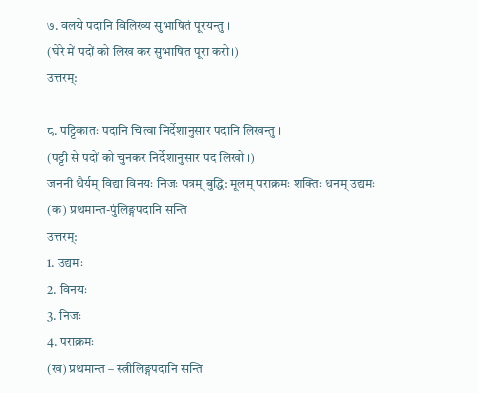७. वलये पदानि विलिख्य सुभाषितं पूरयन्तु ।
(घेरे में पदों को लिख कर सुभाषित पूरा करो।)
उत्तरम्:

८. पट्टिकातः पदानि चित्वा निर्देशानुसार पदानि लिखन्तु ।
(पट्टी से पदों को चुनकर निर्देशानुसार पद लिखो ।)
जननी धैर्यम् विद्या विनयः निजः पत्रम् बुद्धि: मूलम् पराक्रमः शक्तिः धनम् उद्यमः
(क) प्रथमान्त-पुंलिङ्गपदानि सन्ति
उत्तरम्:
1. उद्यमः
2. विनयः
3. निजः
4. पराक्रमः
(ख) प्रथमान्त – स्त्रीलिङ्गपदानि सन्ति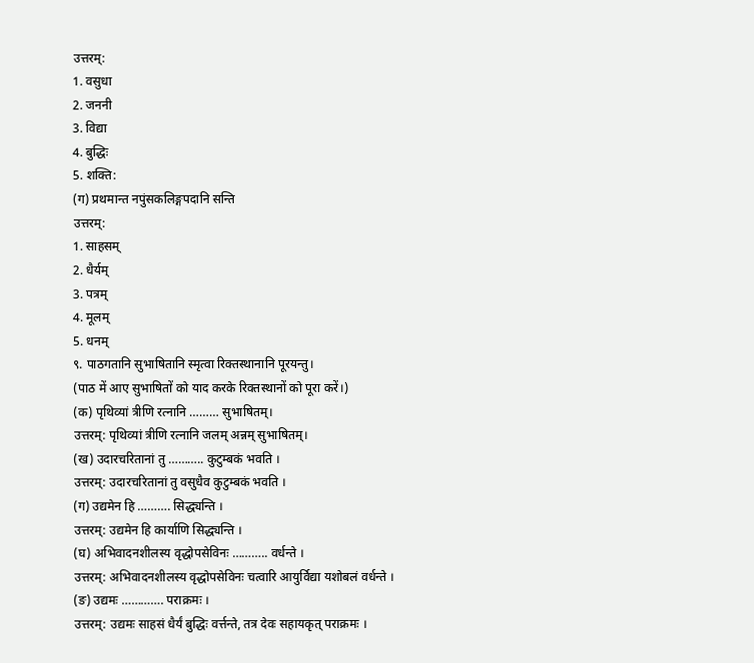उत्तरम्:
1. वसुधा
2. जननी
3. विद्या
4. बुद्धिः
5. शक्ति:
(ग) प्रथमान्त नपुंसकलिङ्गपदानि सन्ति
उत्तरम्:
1. साहसम्
2. धैर्यम्
3. पत्रम्
4. मूलम्
5. धनम्
९. पाठगतानि सुभाषितानि स्मृत्वा रिक्तस्थानानि पूरयन्तु।
(पाठ में आए सुभाषितों को याद करके रिक्तस्थानों को पूरा करें।)
(क) पृथिव्यां त्रीणि रत्नानि ……… सुभाषितम्।
उत्तरम्: पृथिव्यां त्रीणि रत्नानि जलम् अन्नम् सुभाषितम्।
(ख) उदारचरितानां तु ……….. कुटुम्बकं भवति ।
उत्तरम्: उदारचरितानां तु वसुधैव कुटुम्बकं भवति ।
(ग) उद्यमेन हि ………. सिद्ध्यन्ति ।
उत्तरम्: उद्यमेन हि कार्याणि सिद्ध्यन्ति ।
(घ) अभिवादनशीलस्य वृद्धोपसेविनः ……….. वर्धन्ते ।
उत्तरम्: अभिवादनशीलस्य वृद्धोपसेविनः चत्वारि आयुर्विद्या यशोबलं वर्धन्ते ।
(ङ) उद्यमः …………. पराक्रमः ।
उत्तरम्: उद्यमः साहसं धैर्यं बुद्धिः वर्त्तन्ते, तत्र देवः सहायकृत् पराक्रमः ।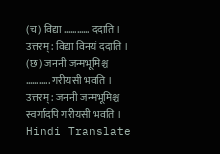(च) विद्या ………… ददाति ।
उत्तरम्: विद्या विनयं ददाति ।
(छ) जननी जन्मभूमिश्च ……….. गरीयसी भवति ।
उत्तरम्: जननी जन्मभूमिश्च स्वर्गादपि गरीयसी भवति ।
Hindi Translate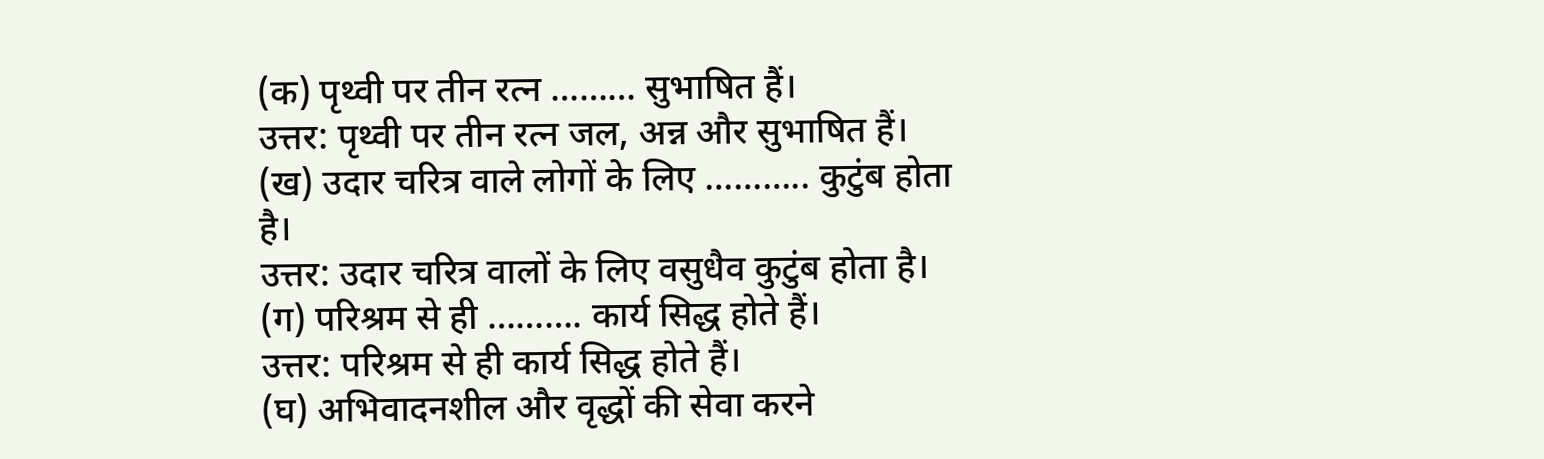(क) पृथ्वी पर तीन रत्न ……… सुभाषित हैं।
उत्तर: पृथ्वी पर तीन रत्न जल, अन्न और सुभाषित हैं।
(ख) उदार चरित्र वाले लोगों के लिए ……….. कुटुंब होता है।
उत्तर: उदार चरित्र वालों के लिए वसुधैव कुटुंब होता है।
(ग) परिश्रम से ही ………. कार्य सिद्ध होते हैं।
उत्तर: परिश्रम से ही कार्य सिद्ध होते हैं।
(घ) अभिवादनशील और वृद्धों की सेवा करने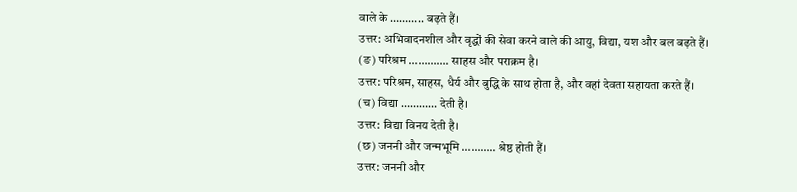वाले के ……….. बढ़ते हैं।
उत्तर: अभिवादनशील और वृद्धों की सेवा करने वाले की आयु, विद्या, यश और बल बढ़ते हैं।
(ङ) परिश्रम …………. साहस और पराक्रम है।
उत्तर: परिश्रम, साहस, धैर्य और बुद्धि के साथ होता है, और वहां देवता सहायता करते हैं।
(च) विद्या ………… देती है।
उत्तर: विद्या विनय देती है।
(छ) जननी और जन्मभूमि ……….. श्रेष्ठ होती हैं।
उत्तर: जननी और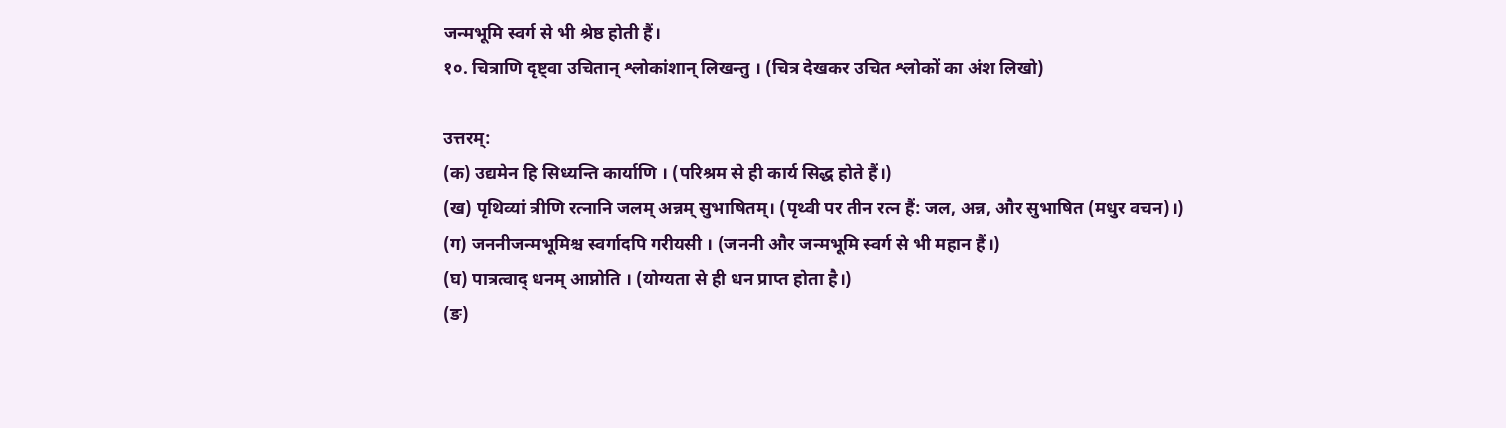जन्मभूमि स्वर्ग से भी श्रेष्ठ होती हैं।
१०. चित्राणि दृष्ट्वा उचितान् श्लोकांशान् लिखन्तु । (चित्र देखकर उचित श्लोकों का अंश लिखो)

उत्तरम्:
(क) उद्यमेन हि सिध्यन्ति कार्याणि । (परिश्रम से ही कार्य सिद्ध होते हैं।)
(ख) पृथिव्यां त्रीणि रत्नानि जलम् अन्नम् सुभाषितम्। (पृथ्वी पर तीन रत्न हैं: जल, अन्न, और सुभाषित (मधुर वचन)।)
(ग) जननीजन्मभूमिश्च स्वर्गादपि गरीयसी । (जननी और जन्मभूमि स्वर्ग से भी महान हैं।)
(घ) पात्रत्वाद् धनम् आप्नोति । (योग्यता से ही धन प्राप्त होता है।)
(ङ)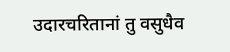उदारचरितानां तु वसुधैव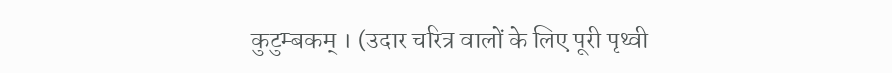कुटुम्बकम् । (उदार चरित्र वालों के लिए पूरी पृथ्वी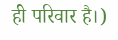ही परिवार है।)